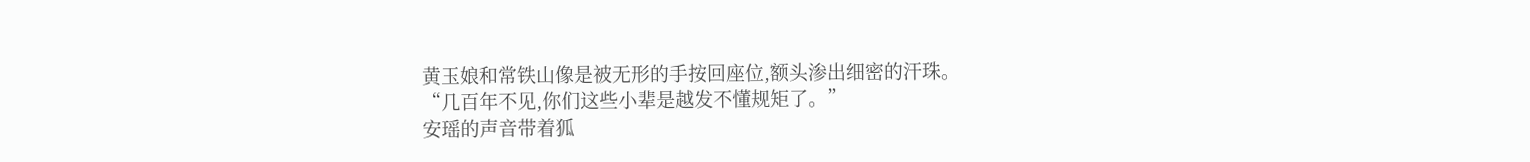黄玉娘和常铁山像是被无形的手按回座位,额头渗出细密的汗珠。
“几百年不见,你们这些小辈是越发不懂规矩了。”
安瑶的声音带着狐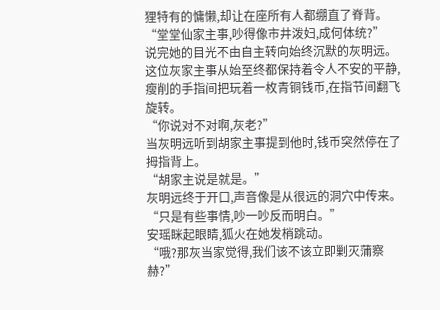狸特有的慵懒,却让在座所有人都绷直了脊背。
“堂堂仙家主事,吵得像市井泼妇,成何体统?”
说完她的目光不由自主转向始终沉默的灰明远。
这位灰家主事从始至终都保持着令人不安的平静,瘦削的手指间把玩着一枚青铜钱币,在指节间翻飞旋转。
“你说对不对啊,灰老?”
当灰明远听到胡家主事提到他时,钱币突然停在了拇指背上。
“胡家主说是就是。”
灰明远终于开口,声音像是从很远的洞穴中传来。
“只是有些事情,吵一吵反而明白。”
安瑶眯起眼睛,狐火在她发梢跳动。
“哦?那灰当家觉得,我们该不该立即剿灭蒲察赫?”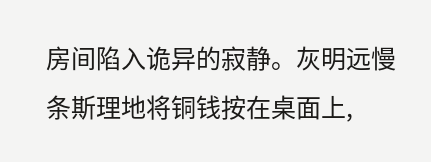房间陷入诡异的寂静。灰明远慢条斯理地将铜钱按在桌面上,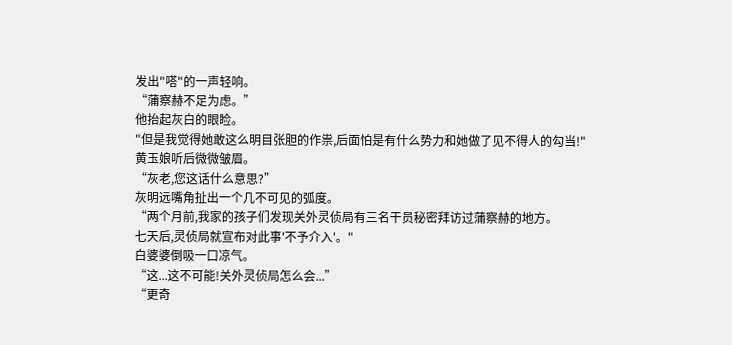发出"嗒"的一声轻响。
“蒲察赫不足为虑。”
他抬起灰白的眼睑。
"但是我觉得她敢这么明目张胆的作祟,后面怕是有什么势力和她做了见不得人的勾当!"
黄玉娘听后微微皱眉。
“灰老,您这话什么意思?”
灰明远嘴角扯出一个几不可见的弧度。
“两个月前,我家的孩子们发现关外灵侦局有三名干员秘密拜访过蒲察赫的地方。
七天后,灵侦局就宣布对此事'不予介入'。"
白婆婆倒吸一口凉气。
“这...这不可能!关外灵侦局怎么会...”
“更奇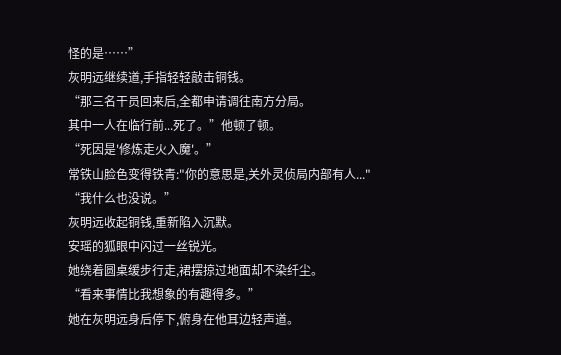怪的是……”
灰明远继续道,手指轻轻敲击铜钱。
“那三名干员回来后,全都申请调往南方分局。
其中一人在临行前...死了。”他顿了顿。
“死因是'修炼走火入魔'。”
常铁山脸色变得铁青:"你的意思是,关外灵侦局内部有人..."
“我什么也没说。”
灰明远收起铜钱,重新陷入沉默。
安瑶的狐眼中闪过一丝锐光。
她绕着圆桌缓步行走,裙摆掠过地面却不染纤尘。
“看来事情比我想象的有趣得多。”
她在灰明远身后停下,俯身在他耳边轻声道。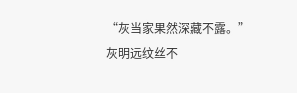“灰当家果然深藏不露。”
灰明远纹丝不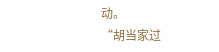动。
“胡当家过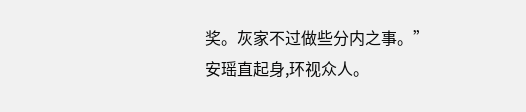奖。灰家不过做些分内之事。”
安瑶直起身,环视众人。